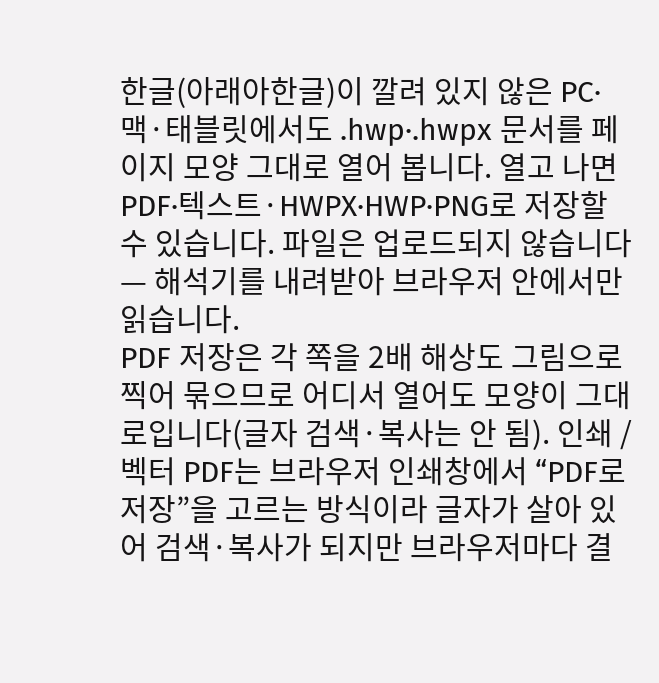한글(아래아한글)이 깔려 있지 않은 PC·맥·태블릿에서도 .hwp·.hwpx 문서를 페이지 모양 그대로 열어 봅니다. 열고 나면 PDF·텍스트·HWPX·HWP·PNG로 저장할 수 있습니다. 파일은 업로드되지 않습니다 — 해석기를 내려받아 브라우저 안에서만 읽습니다.
PDF 저장은 각 쪽을 2배 해상도 그림으로 찍어 묶으므로 어디서 열어도 모양이 그대로입니다(글자 검색·복사는 안 됨). 인쇄 / 벡터 PDF는 브라우저 인쇄창에서 “PDF로 저장”을 고르는 방식이라 글자가 살아 있어 검색·복사가 되지만 브라우저마다 결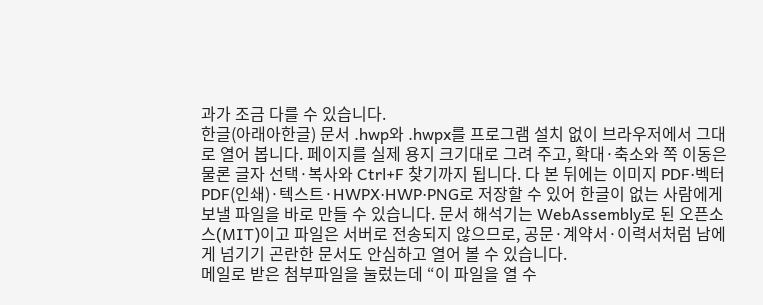과가 조금 다를 수 있습니다.
한글(아래아한글) 문서 .hwp와 .hwpx를 프로그램 설치 없이 브라우저에서 그대로 열어 봅니다. 페이지를 실제 용지 크기대로 그려 주고, 확대·축소와 쪽 이동은 물론 글자 선택·복사와 Ctrl+F 찾기까지 됩니다. 다 본 뒤에는 이미지 PDF·벡터 PDF(인쇄)·텍스트·HWPX·HWP·PNG로 저장할 수 있어 한글이 없는 사람에게 보낼 파일을 바로 만들 수 있습니다. 문서 해석기는 WebAssembly로 된 오픈소스(MIT)이고 파일은 서버로 전송되지 않으므로, 공문·계약서·이력서처럼 남에게 넘기기 곤란한 문서도 안심하고 열어 볼 수 있습니다.
메일로 받은 첨부파일을 눌렀는데 “이 파일을 열 수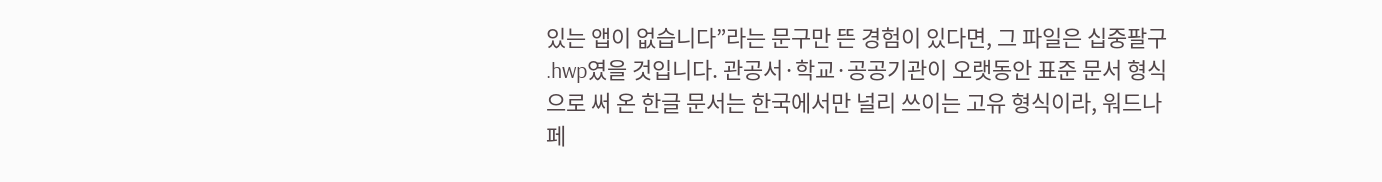있는 앱이 없습니다”라는 문구만 뜬 경험이 있다면, 그 파일은 십중팔구 .hwp였을 것입니다. 관공서·학교·공공기관이 오랫동안 표준 문서 형식으로 써 온 한글 문서는 한국에서만 널리 쓰이는 고유 형식이라, 워드나 페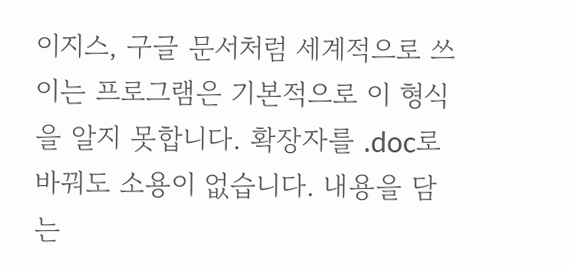이지스, 구글 문서처럼 세계적으로 쓰이는 프로그램은 기본적으로 이 형식을 알지 못합니다. 확장자를 .doc로 바꿔도 소용이 없습니다. 내용을 담는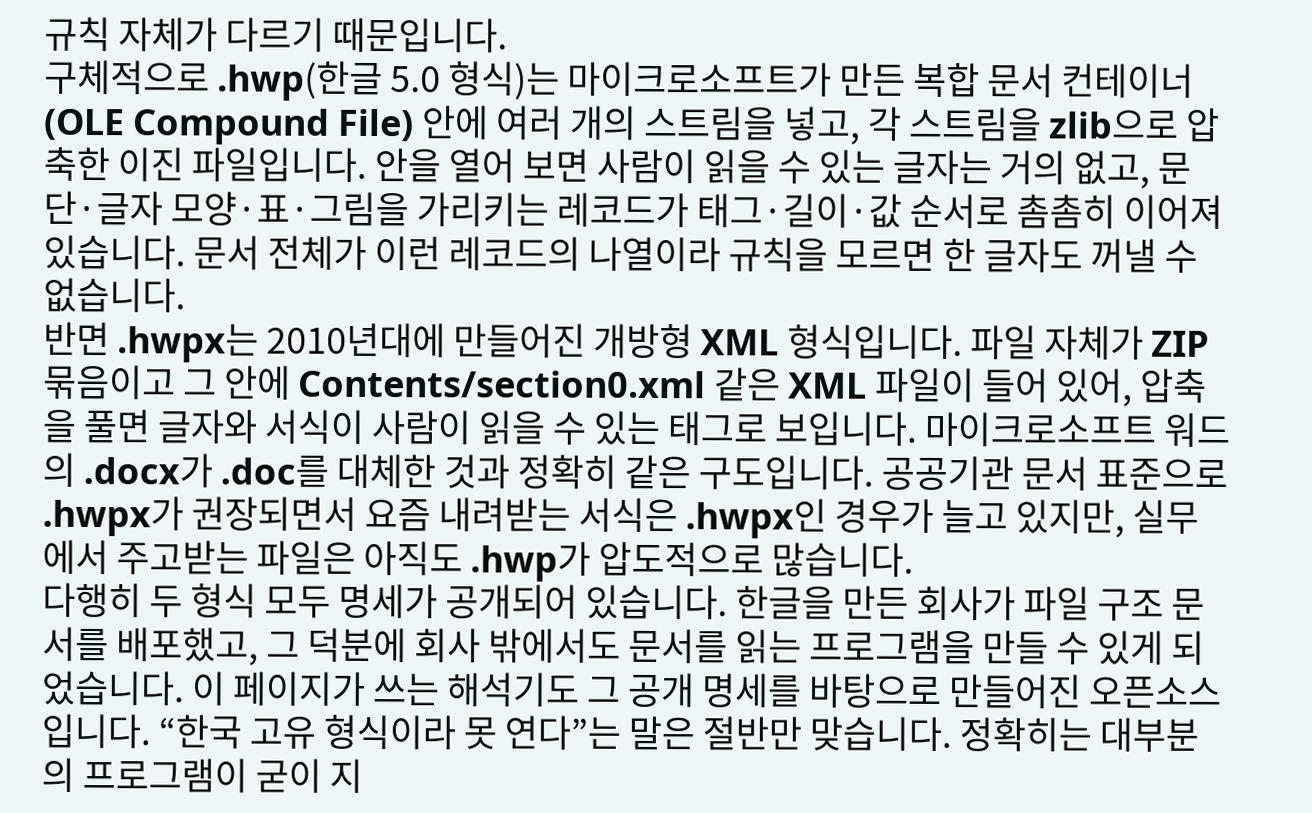규칙 자체가 다르기 때문입니다.
구체적으로 .hwp(한글 5.0 형식)는 마이크로소프트가 만든 복합 문서 컨테이너(OLE Compound File) 안에 여러 개의 스트림을 넣고, 각 스트림을 zlib으로 압축한 이진 파일입니다. 안을 열어 보면 사람이 읽을 수 있는 글자는 거의 없고, 문단·글자 모양·표·그림을 가리키는 레코드가 태그·길이·값 순서로 촘촘히 이어져 있습니다. 문서 전체가 이런 레코드의 나열이라 규칙을 모르면 한 글자도 꺼낼 수 없습니다.
반면 .hwpx는 2010년대에 만들어진 개방형 XML 형식입니다. 파일 자체가 ZIP 묶음이고 그 안에 Contents/section0.xml 같은 XML 파일이 들어 있어, 압축을 풀면 글자와 서식이 사람이 읽을 수 있는 태그로 보입니다. 마이크로소프트 워드의 .docx가 .doc를 대체한 것과 정확히 같은 구도입니다. 공공기관 문서 표준으로 .hwpx가 권장되면서 요즘 내려받는 서식은 .hwpx인 경우가 늘고 있지만, 실무에서 주고받는 파일은 아직도 .hwp가 압도적으로 많습니다.
다행히 두 형식 모두 명세가 공개되어 있습니다. 한글을 만든 회사가 파일 구조 문서를 배포했고, 그 덕분에 회사 밖에서도 문서를 읽는 프로그램을 만들 수 있게 되었습니다. 이 페이지가 쓰는 해석기도 그 공개 명세를 바탕으로 만들어진 오픈소스입니다. “한국 고유 형식이라 못 연다”는 말은 절반만 맞습니다. 정확히는 대부분의 프로그램이 굳이 지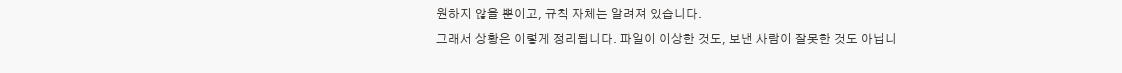원하지 않을 뿐이고, 규칙 자체는 알려져 있습니다.
그래서 상황은 이렇게 정리됩니다. 파일이 이상한 것도, 보낸 사람이 잘못한 것도 아닙니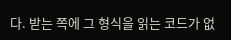다. 받는 쪽에 그 형식을 읽는 코드가 없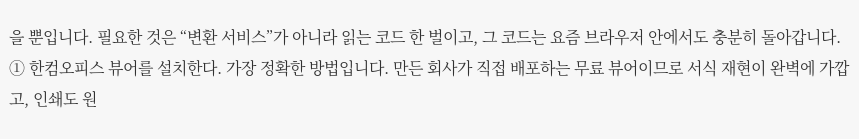을 뿐입니다. 필요한 것은 “변환 서비스”가 아니라 읽는 코드 한 벌이고, 그 코드는 요즘 브라우저 안에서도 충분히 돌아갑니다.
① 한컴오피스 뷰어를 설치한다. 가장 정확한 방법입니다. 만든 회사가 직접 배포하는 무료 뷰어이므로 서식 재현이 완벽에 가깝고, 인쇄도 원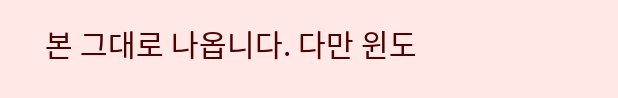본 그대로 나옵니다. 다만 윈도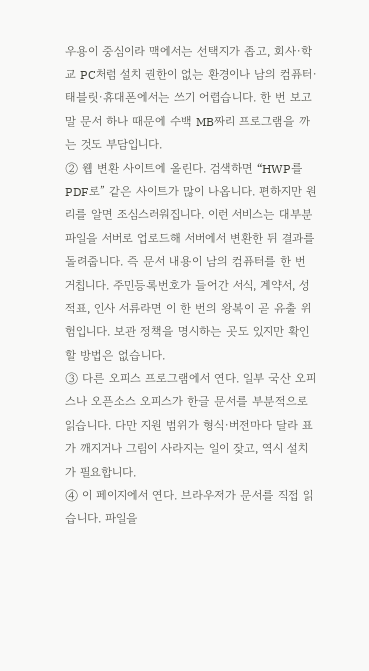우용이 중심이라 맥에서는 선택지가 좁고, 회사·학교 PC처럼 설치 권한이 없는 환경이나 남의 컴퓨터·태블릿·휴대폰에서는 쓰기 어렵습니다. 한 번 보고 말 문서 하나 때문에 수백 MB짜리 프로그램을 까는 것도 부담입니다.
② 웹 변환 사이트에 올린다. 검색하면 “HWP를 PDF로” 같은 사이트가 많이 나옵니다. 편하지만 원리를 알면 조심스러워집니다. 이런 서비스는 대부분 파일을 서버로 업로드해 서버에서 변환한 뒤 결과를 돌려줍니다. 즉 문서 내용이 남의 컴퓨터를 한 번 거칩니다. 주민등록번호가 들어간 서식, 계약서, 성적표, 인사 서류라면 이 한 번의 왕복이 곧 유출 위험입니다. 보관 정책을 명시하는 곳도 있지만 확인할 방법은 없습니다.
③ 다른 오피스 프로그램에서 연다. 일부 국산 오피스나 오픈소스 오피스가 한글 문서를 부분적으로 읽습니다. 다만 지원 범위가 형식·버전마다 달라 표가 깨지거나 그림이 사라지는 일이 잦고, 역시 설치가 필요합니다.
④ 이 페이지에서 연다. 브라우저가 문서를 직접 읽습니다. 파일을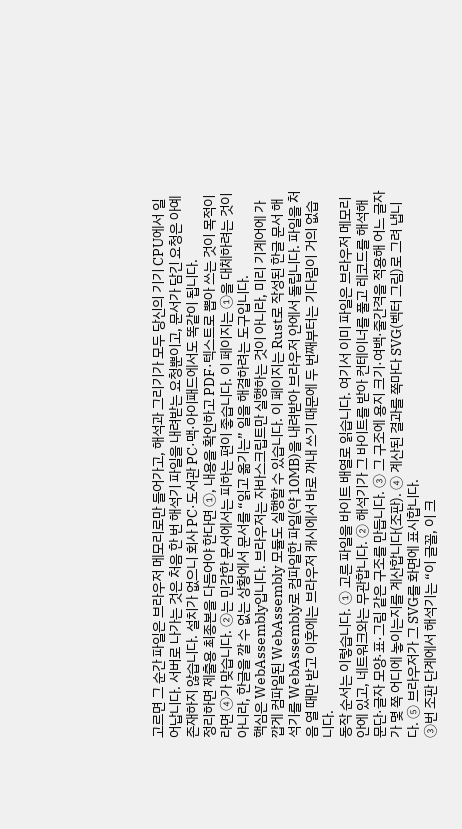고르면 그 순간 파일은 브라우저 메모리로만 들어가고, 해석과 그리기가 모두 당신의 기기 CPU에서 일어납니다. 서버로 나가는 것은 처음 한 번 해석기 파일을 내려받는 요청뿐이고, 문서가 담긴 요청은 아예 존재하지 않습니다. 설치가 없으니 회사 PC·도서관 PC·맥·아이패드에서도 똑같이 됩니다.
정리하면 제출용 최종본을 다듬어야 한다면 ①, 내용을 확인하고 PDF·텍스트로 뽑아 쓰는 것이 목적이라면 ④가 맞습니다. ②는 민감한 문서에서는 피하는 편이 좋습니다. 이 페이지는 ①을 대체하려는 것이 아니라, 한글을 깔 수 없는 상황에서 문서를 “읽고 옮기는” 일을 해결하려는 도구입니다.
핵심은 WebAssembly입니다. 브라우저는 자바스크립트만 실행하는 것이 아니라, 미리 기계어에 가깝게 컴파일된 WebAssembly 모듈도 실행할 수 있습니다. 이 페이지는 Rust로 작성된 한글 문서 해석기를 WebAssembly로 컴파일한 파일(약 10MB)을 내려받아 브라우저 안에서 돌립니다. 파일을 처음 열 때만 받고 이후에는 브라우저 캐시에서 바로 꺼내 쓰기 때문에 두 번째부터는 기다림이 거의 없습니다.
동작 순서는 이렇습니다. ① 고른 파일을 바이트 배열로 읽습니다. 여기서 이미 파일은 브라우저 메모리 안에 있고, 네트워크와는 무관합니다. ② 해석기가 그 바이트를 받아 컨테이너를 풀고 레코드를 해석해 문단·글자 모양·표·그림 같은 구조를 만듭니다. ③ 그 구조에 용지 크기·여백·줄간격을 적용해 어느 글자가 몇 쪽 어디에 놓이는지를 계산합니다(조판). ④ 계산된 결과를 쪽마다 SVG(벡터 그림)로 그려 냅니다. ⑤ 브라우저가 그 SVG를 화면에 표시합니다.
③번 조판 단계에서 해석기는 “이 글꼴, 이 크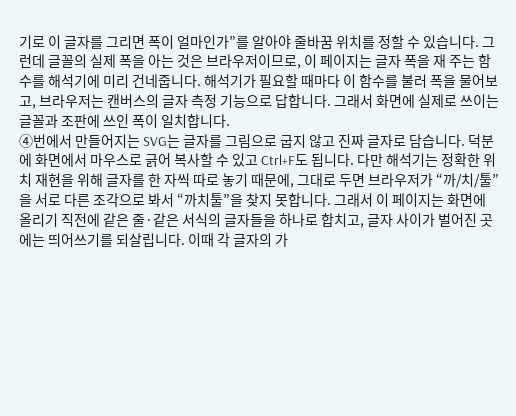기로 이 글자를 그리면 폭이 얼마인가”를 알아야 줄바꿈 위치를 정할 수 있습니다. 그런데 글꼴의 실제 폭을 아는 것은 브라우저이므로, 이 페이지는 글자 폭을 재 주는 함수를 해석기에 미리 건네줍니다. 해석기가 필요할 때마다 이 함수를 불러 폭을 물어보고, 브라우저는 캔버스의 글자 측정 기능으로 답합니다. 그래서 화면에 실제로 쓰이는 글꼴과 조판에 쓰인 폭이 일치합니다.
④번에서 만들어지는 SVG는 글자를 그림으로 굽지 않고 진짜 글자로 담습니다. 덕분에 화면에서 마우스로 긁어 복사할 수 있고 Ctrl+F도 됩니다. 다만 해석기는 정확한 위치 재현을 위해 글자를 한 자씩 따로 놓기 때문에, 그대로 두면 브라우저가 “까/치/툴”을 서로 다른 조각으로 봐서 “까치툴”을 찾지 못합니다. 그래서 이 페이지는 화면에 올리기 직전에 같은 줄·같은 서식의 글자들을 하나로 합치고, 글자 사이가 벌어진 곳에는 띄어쓰기를 되살립니다. 이때 각 글자의 가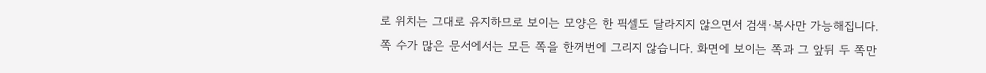로 위치는 그대로 유지하므로 보이는 모양은 한 픽셀도 달라지지 않으면서 검색·복사만 가능해집니다.
쪽 수가 많은 문서에서는 모든 쪽을 한꺼번에 그리지 않습니다. 화면에 보이는 쪽과 그 앞뒤 두 쪽만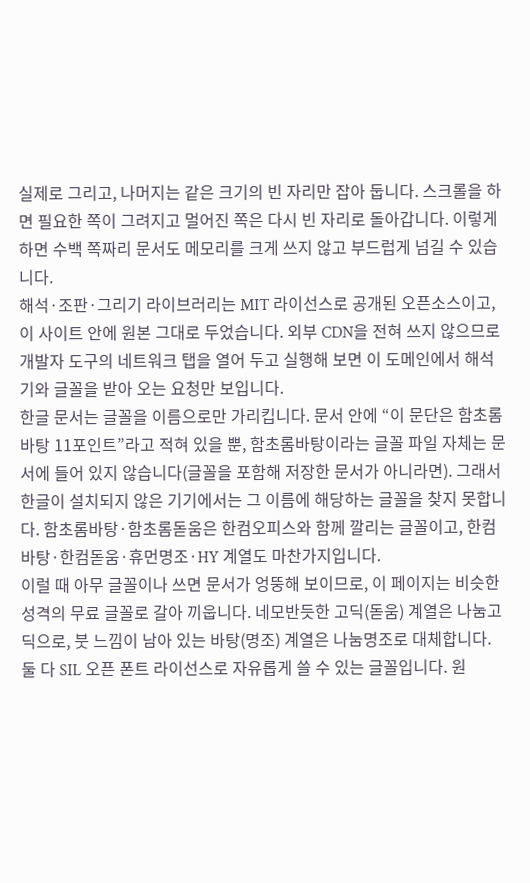실제로 그리고, 나머지는 같은 크기의 빈 자리만 잡아 둡니다. 스크롤을 하면 필요한 쪽이 그려지고 멀어진 쪽은 다시 빈 자리로 돌아갑니다. 이렇게 하면 수백 쪽짜리 문서도 메모리를 크게 쓰지 않고 부드럽게 넘길 수 있습니다.
해석·조판·그리기 라이브러리는 MIT 라이선스로 공개된 오픈소스이고, 이 사이트 안에 원본 그대로 두었습니다. 외부 CDN을 전혀 쓰지 않으므로 개발자 도구의 네트워크 탭을 열어 두고 실행해 보면 이 도메인에서 해석기와 글꼴을 받아 오는 요청만 보입니다.
한글 문서는 글꼴을 이름으로만 가리킵니다. 문서 안에 “이 문단은 함초롬바탕 11포인트”라고 적혀 있을 뿐, 함초롬바탕이라는 글꼴 파일 자체는 문서에 들어 있지 않습니다(글꼴을 포함해 저장한 문서가 아니라면). 그래서 한글이 설치되지 않은 기기에서는 그 이름에 해당하는 글꼴을 찾지 못합니다. 함초롬바탕·함초롬돋움은 한컴오피스와 함께 깔리는 글꼴이고, 한컴바탕·한컴돋움·휴먼명조·HY 계열도 마찬가지입니다.
이럴 때 아무 글꼴이나 쓰면 문서가 엉뚱해 보이므로, 이 페이지는 비슷한 성격의 무료 글꼴로 갈아 끼웁니다. 네모반듯한 고딕(돋움) 계열은 나눔고딕으로, 붓 느낌이 남아 있는 바탕(명조) 계열은 나눔명조로 대체합니다. 둘 다 SIL 오픈 폰트 라이선스로 자유롭게 쓸 수 있는 글꼴입니다. 원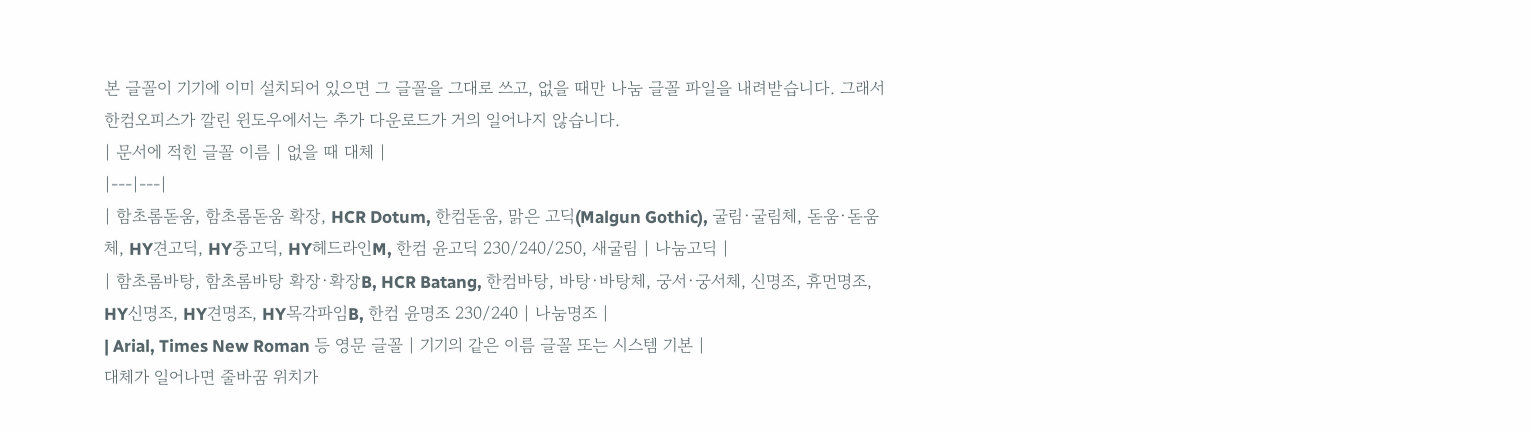본 글꼴이 기기에 이미 설치되어 있으면 그 글꼴을 그대로 쓰고, 없을 때만 나눔 글꼴 파일을 내려받습니다. 그래서 한컴오피스가 깔린 윈도우에서는 추가 다운로드가 거의 일어나지 않습니다.
| 문서에 적힌 글꼴 이름 | 없을 때 대체 |
|---|---|
| 함초롬돋움, 함초롬돋움 확장, HCR Dotum, 한컴돋움, 맑은 고딕(Malgun Gothic), 굴림·굴림체, 돋움·돋움체, HY견고딕, HY중고딕, HY헤드라인M, 한컴 윤고딕 230/240/250, 새굴림 | 나눔고딕 |
| 함초롬바탕, 함초롬바탕 확장·확장B, HCR Batang, 한컴바탕, 바탕·바탕체, 궁서·궁서체, 신명조, 휴먼명조, HY신명조, HY견명조, HY목각파임B, 한컴 윤명조 230/240 | 나눔명조 |
| Arial, Times New Roman 등 영문 글꼴 | 기기의 같은 이름 글꼴 또는 시스템 기본 |
대체가 일어나면 줄바꿈 위치가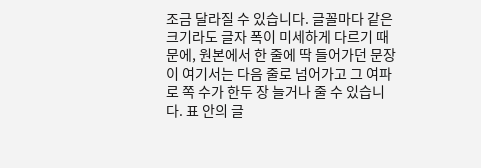조금 달라질 수 있습니다. 글꼴마다 같은 크기라도 글자 폭이 미세하게 다르기 때문에, 원본에서 한 줄에 딱 들어가던 문장이 여기서는 다음 줄로 넘어가고 그 여파로 쪽 수가 한두 장 늘거나 줄 수 있습니다. 표 안의 글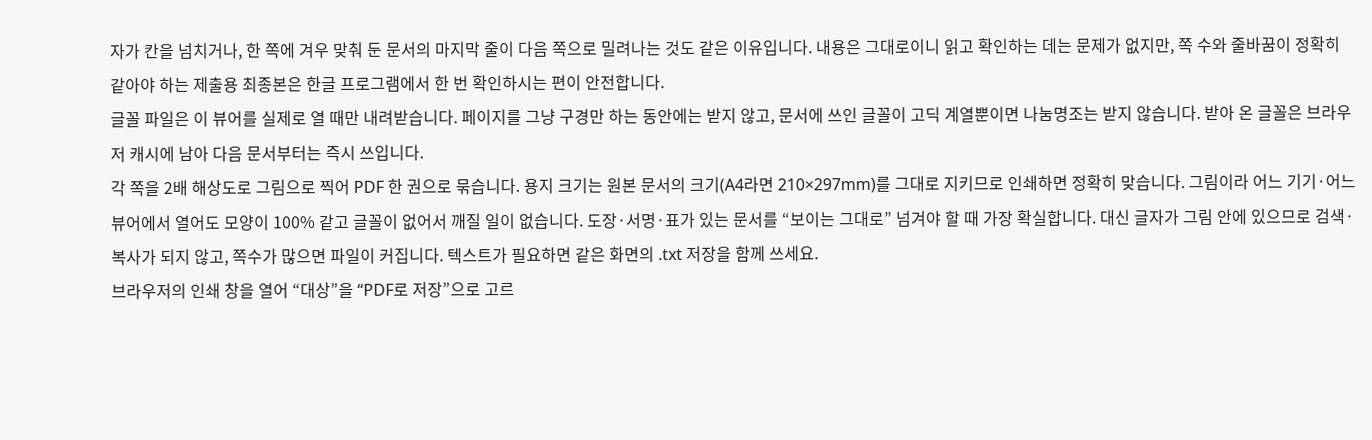자가 칸을 넘치거나, 한 쪽에 겨우 맞춰 둔 문서의 마지막 줄이 다음 쪽으로 밀려나는 것도 같은 이유입니다. 내용은 그대로이니 읽고 확인하는 데는 문제가 없지만, 쪽 수와 줄바꿈이 정확히 같아야 하는 제출용 최종본은 한글 프로그램에서 한 번 확인하시는 편이 안전합니다.
글꼴 파일은 이 뷰어를 실제로 열 때만 내려받습니다. 페이지를 그냥 구경만 하는 동안에는 받지 않고, 문서에 쓰인 글꼴이 고딕 계열뿐이면 나눔명조는 받지 않습니다. 받아 온 글꼴은 브라우저 캐시에 남아 다음 문서부터는 즉시 쓰입니다.
각 쪽을 2배 해상도로 그림으로 찍어 PDF 한 권으로 묶습니다. 용지 크기는 원본 문서의 크기(A4라면 210×297mm)를 그대로 지키므로 인쇄하면 정확히 맞습니다. 그림이라 어느 기기·어느 뷰어에서 열어도 모양이 100% 같고 글꼴이 없어서 깨질 일이 없습니다. 도장·서명·표가 있는 문서를 “보이는 그대로” 넘겨야 할 때 가장 확실합니다. 대신 글자가 그림 안에 있으므로 검색·복사가 되지 않고, 쪽수가 많으면 파일이 커집니다. 텍스트가 필요하면 같은 화면의 .txt 저장을 함께 쓰세요.
브라우저의 인쇄 창을 열어 “대상”을 “PDF로 저장”으로 고르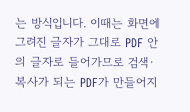는 방식입니다. 이때는 화면에 그려진 글자가 그대로 PDF 안의 글자로 들어가므로 검색·복사가 되는 PDF가 만들어지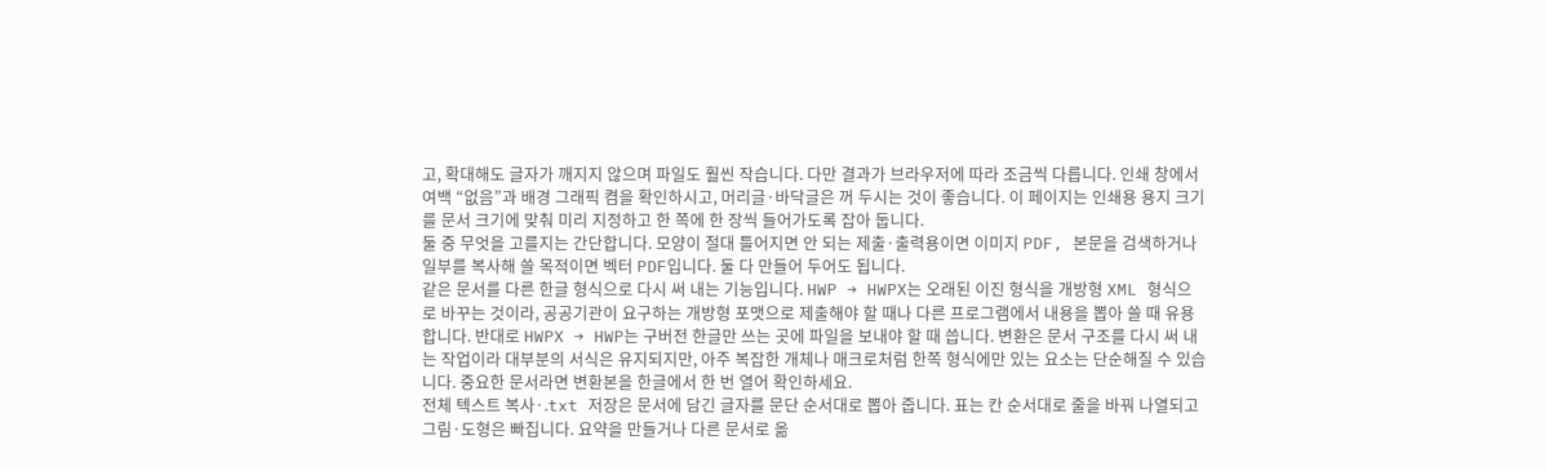고, 확대해도 글자가 깨지지 않으며 파일도 훨씬 작습니다. 다만 결과가 브라우저에 따라 조금씩 다릅니다. 인쇄 창에서 여백 “없음”과 배경 그래픽 켬을 확인하시고, 머리글·바닥글은 꺼 두시는 것이 좋습니다. 이 페이지는 인쇄용 용지 크기를 문서 크기에 맞춰 미리 지정하고 한 쪽에 한 장씩 들어가도록 잡아 둡니다.
둘 중 무엇을 고를지는 간단합니다. 모양이 절대 틀어지면 안 되는 제출·출력용이면 이미지 PDF, 본문을 검색하거나 일부를 복사해 쓸 목적이면 벡터 PDF입니다. 둘 다 만들어 두어도 됩니다.
같은 문서를 다른 한글 형식으로 다시 써 내는 기능입니다. HWP → HWPX는 오래된 이진 형식을 개방형 XML 형식으로 바꾸는 것이라, 공공기관이 요구하는 개방형 포맷으로 제출해야 할 때나 다른 프로그램에서 내용을 뽑아 쓸 때 유용합니다. 반대로 HWPX → HWP는 구버전 한글만 쓰는 곳에 파일을 보내야 할 때 씁니다. 변환은 문서 구조를 다시 써 내는 작업이라 대부분의 서식은 유지되지만, 아주 복잡한 개체나 매크로처럼 한쪽 형식에만 있는 요소는 단순해질 수 있습니다. 중요한 문서라면 변환본을 한글에서 한 번 열어 확인하세요.
전체 텍스트 복사·.txt 저장은 문서에 담긴 글자를 문단 순서대로 뽑아 줍니다. 표는 칸 순서대로 줄을 바꿔 나열되고 그림·도형은 빠집니다. 요약을 만들거나 다른 문서로 옮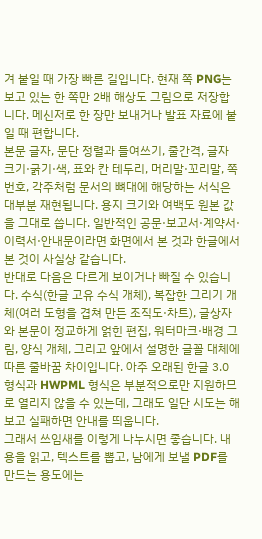겨 붙일 때 가장 빠른 길입니다. 현재 쪽 PNG는 보고 있는 한 쪽만 2배 해상도 그림으로 저장합니다. 메신저로 한 장만 보내거나 발표 자료에 붙일 때 편합니다.
본문 글자, 문단 정렬과 들여쓰기, 줄간격, 글자 크기·굵기·색, 표와 칸 테두리, 머리말·꼬리말, 쪽 번호, 각주처럼 문서의 뼈대에 해당하는 서식은 대부분 재현됩니다. 용지 크기와 여백도 원본 값을 그대로 씁니다. 일반적인 공문·보고서·계약서·이력서·안내문이라면 화면에서 본 것과 한글에서 본 것이 사실상 같습니다.
반대로 다음은 다르게 보이거나 빠질 수 있습니다. 수식(한글 고유 수식 개체), 복잡한 그리기 개체(여러 도형을 겹쳐 만든 조직도·차트), 글상자와 본문이 정교하게 얽힌 편집, 워터마크·배경 그림, 양식 개체, 그리고 앞에서 설명한 글꼴 대체에 따른 줄바꿈 차이입니다. 아주 오래된 한글 3.0 형식과 HWPML 형식은 부분적으로만 지원하므로 열리지 않을 수 있는데, 그래도 일단 시도는 해 보고 실패하면 안내를 띄웁니다.
그래서 쓰임새를 이렇게 나누시면 좋습니다. 내용을 읽고, 텍스트를 뽑고, 남에게 보낼 PDF를 만드는 용도에는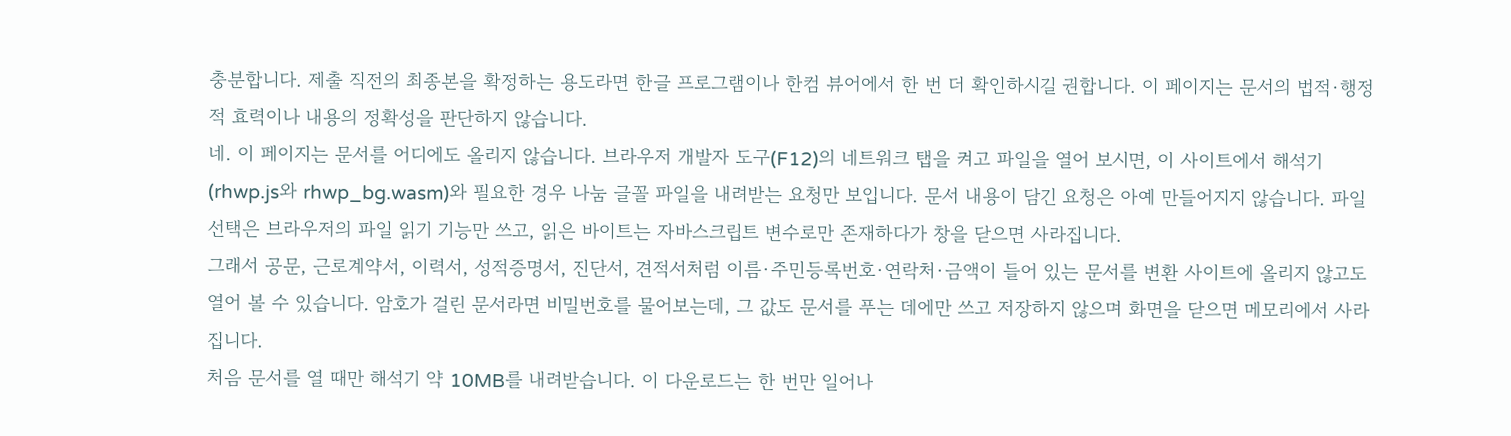충분합니다. 제출 직전의 최종본을 확정하는 용도라면 한글 프로그램이나 한컴 뷰어에서 한 번 더 확인하시길 권합니다. 이 페이지는 문서의 법적·행정적 효력이나 내용의 정확성을 판단하지 않습니다.
네. 이 페이지는 문서를 어디에도 올리지 않습니다. 브라우저 개발자 도구(F12)의 네트워크 탭을 켜고 파일을 열어 보시면, 이 사이트에서 해석기(rhwp.js와 rhwp_bg.wasm)와 필요한 경우 나눔 글꼴 파일을 내려받는 요청만 보입니다. 문서 내용이 담긴 요청은 아예 만들어지지 않습니다. 파일 선택은 브라우저의 파일 읽기 기능만 쓰고, 읽은 바이트는 자바스크립트 변수로만 존재하다가 창을 닫으면 사라집니다.
그래서 공문, 근로계약서, 이력서, 성적증명서, 진단서, 견적서처럼 이름·주민등록번호·연락처·금액이 들어 있는 문서를 변환 사이트에 올리지 않고도 열어 볼 수 있습니다. 암호가 걸린 문서라면 비밀번호를 물어보는데, 그 값도 문서를 푸는 데에만 쓰고 저장하지 않으며 화면을 닫으면 메모리에서 사라집니다.
처음 문서를 열 때만 해석기 약 10MB를 내려받습니다. 이 다운로드는 한 번만 일어나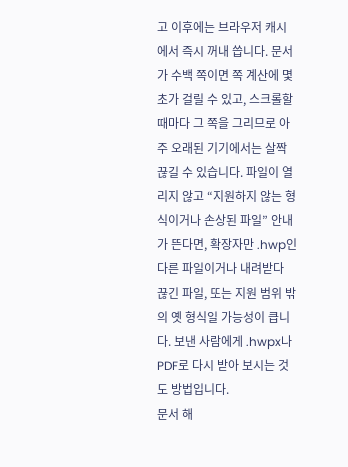고 이후에는 브라우저 캐시에서 즉시 꺼내 씁니다. 문서가 수백 쪽이면 쪽 계산에 몇 초가 걸릴 수 있고, 스크롤할 때마다 그 쪽을 그리므로 아주 오래된 기기에서는 살짝 끊길 수 있습니다. 파일이 열리지 않고 “지원하지 않는 형식이거나 손상된 파일” 안내가 뜬다면, 확장자만 .hwp인 다른 파일이거나 내려받다 끊긴 파일, 또는 지원 범위 밖의 옛 형식일 가능성이 큽니다. 보낸 사람에게 .hwpx나 PDF로 다시 받아 보시는 것도 방법입니다.
문서 해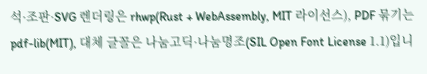석·조판·SVG 렌더링은 rhwp(Rust + WebAssembly, MIT 라이선스), PDF 묶기는 pdf-lib(MIT), 대체 글꼴은 나눔고딕·나눔명조(SIL Open Font License 1.1)입니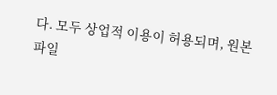다. 모두 상업적 이용이 허용되며, 원본 파일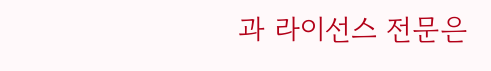과 라이선스 전문은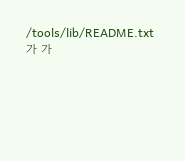/tools/lib/README.txt가 가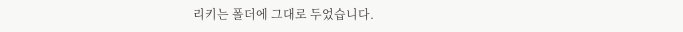리키는 폴더에 그대로 두었습니다.